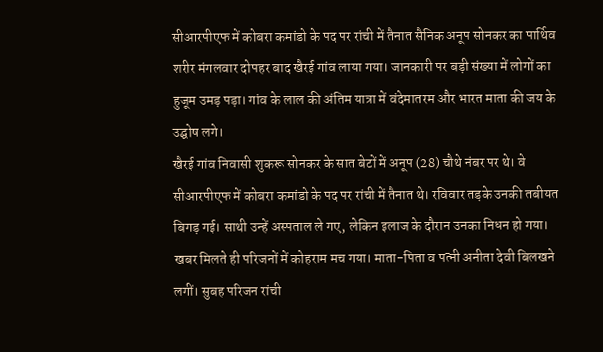सीआरपीएफ में कोबरा कमांडो के पद पर रांची में तैनात सैनिक अनूप सोनकर का पार्थिव शरीर मंगलवार दोपहर बाद खैरई गांव लाया गया। जानकारी पर बड़ी संख्या में लोगों का हुजूम उमड़ पड़ा। गांव के लाल की अंतिम यात्रा में वंदेमातरम और भारत माता की जय के उद्घोष लगे।
खैरई गांव निवासी शुकरू सोनकर के सात बेटों में अनूप (28) चौथे नंबर पर थे। वे सीआरपीएफ में कोबरा कमांडो के पद पर रांची में तैनात थे। रविवार तड़के उनकी तबीयत बिगड़ गई। साथी उन्हें अस्पताल ले गए, लेकिन इलाज के दौरान उनका निधन हो गया।
खबर मिलते ही परिजनों में कोहराम मच गया। माता-पिता व पत्नी अनीता देवी बिलखने लगीं। सुबह परिजन रांची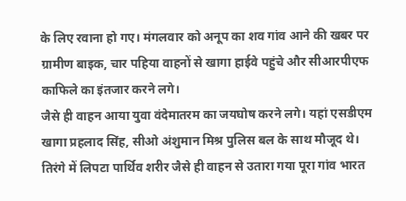के लिए रवाना हो गए। मंगलवार को अनूप का शव गांव आने की खबर पर ग्रामीण बाइक, चार पहिया वाहनों से खागा हाईवे पहुंचे और सीआरपीएफ काफिले का इंतजार करने लगे।
जैसे ही वाहन आया युवा वंदेमातरम का जयघोष करने लगे। यहां एसडीएम खागा प्रहलाद सिंह, सीओ अंशुमान मिश्र पुलिस बल के साथ मौजूद थे। तिरंगे में लिपटा पार्थिव शरीर जैसे ही वाहन से उतारा गया पूरा गांव भारत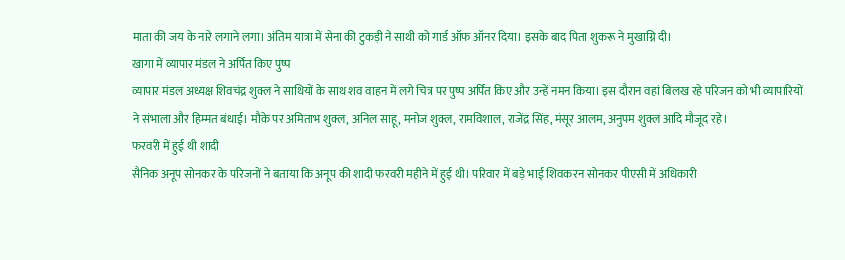माता की जय के नारे लगाने लगा। अंतिम यात्रा में सेना की टुकड़ी ने साथी को गार्ड ऑफ ऑनर दिया। इसके बाद पिता शुकरू ने मुखाग्नि दी।
खागा में व्यापार मंडल ने अर्पित किए पुष्प
व्यापार मंडल अध्यक्ष शिवचंद्र शुक्ल ने साथियों के साथ शव वाहन में लगे चित्र पर पुष्प अर्पित किए और उन्हें नमन किया। इस दौरान वहां बिलख रहे परिजन को भी व्यापारियों ने संभाला और हिम्मत बंधाई। मौके पर अमिताभ शुक्ल, अनिल साहू, मनोज शुक्ल, रामविशाल, राजेंद्र सिंह, मंसूर आलम, अनुपम शुक्ल आदि मौजूद रहे।
फरवरी में हुई थी शादी
सैनिक अनूप सोनकर के परिजनों ने बताया कि अनूप की शादी फरवरी महीने में हुई थी। परिवार में बड़े भाई शिवकरन सोनकर पीएसी में अधिकारी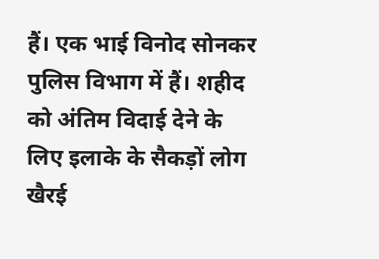हैं। एक भाई विनोद सोनकर पुलिस विभाग में हैं। शहीद को अंतिम विदाई देने के लिए इलाके के सैकड़ों लोग खैरई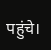पहुंचे।